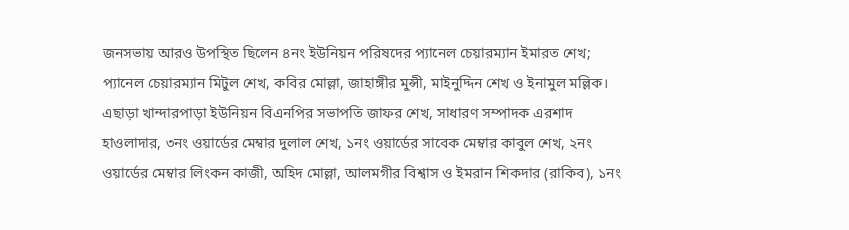জনসভায় আরও উপস্থিত ছিলেন ৪নং ইউনিয়ন পরিষদের প্যানেল চেয়ারম্যান ইমারত শেখ; প্যানেল চেয়ারম্যান মিটুল শেখ, কবির মোল্লা, জাহাঙ্গীর মুন্সী, মাইনুদ্দিন শেখ ও ইনামুল মল্লিক। এছাড়া খান্দারপাড়া ইউনিয়ন বিএনপির সভাপতি জাফর শেখ, সাধারণ সম্পাদক এরশাদ হাওলাদার, ৩নং ওয়ার্ডের মেম্বার দুলাল শেখ, ১নং ওয়ার্ডের সাবেক মেম্বার কাবুল শেখ, ২নং ওয়ার্ডের মেম্বার লিংকন কাজী, অহিদ মোল্লা, আলমগীর বিশ্বাস ও ইমরান শিকদার (রাকিব), ১নং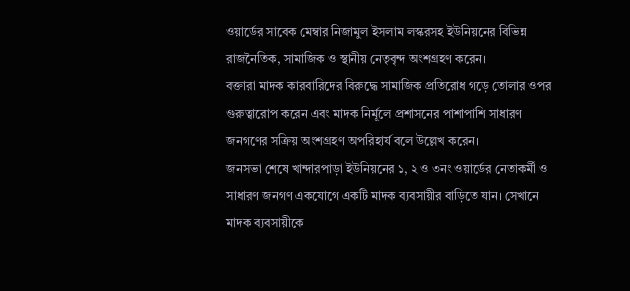ওয়ার্ডের সাবেক মেম্বার নিজামুল ইসলাম লস্করসহ ইউনিয়নের বিভিন্ন রাজনৈতিক, সামাজিক ও স্থানীয় নেতৃবৃন্দ অংশগ্রহণ করেন।
বক্তারা মাদক কারবারিদের বিরুদ্ধে সামাজিক প্রতিরোধ গড়ে তোলার ওপর গুরুত্বারোপ করেন এবং মাদক নির্মূলে প্রশাসনের পাশাপাশি সাধারণ জনগণের সক্রিয় অংশগ্রহণ অপরিহার্য বলে উল্লেখ করেন।
জনসভা শেষে খান্দারপাড়া ইউনিয়নের ১, ২ ও ৩নং ওয়ার্ডের নেতাকর্মী ও সাধারণ জনগণ একযোগে একটি মাদক ব্যবসায়ীর বাড়িতে যান। সেখানে মাদক ব্যবসায়ীকে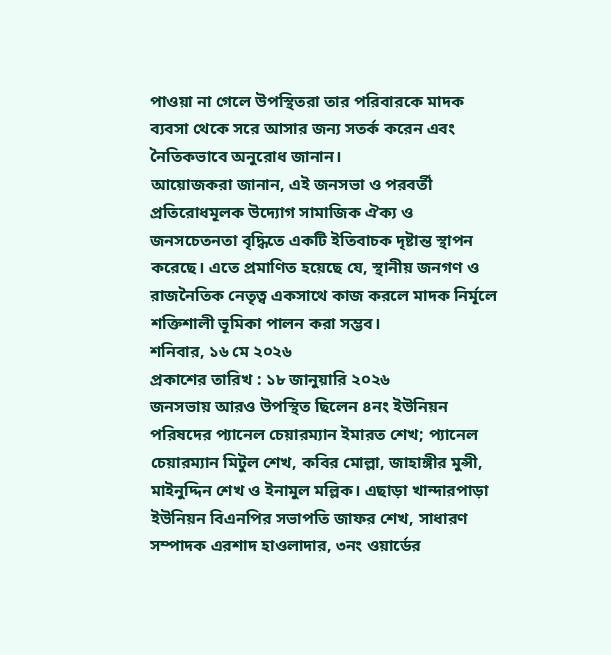পাওয়া না গেলে উপস্থিতরা তার পরিবারকে মাদক ব্যবসা থেকে সরে আসার জন্য সতর্ক করেন এবং নৈতিকভাবে অনুরোধ জানান।
আয়োজকরা জানান, এই জনসভা ও পরবর্তী প্রতিরোধমূলক উদ্যোগ সামাজিক ঐক্য ও জনসচেতনতা বৃদ্ধিতে একটি ইতিবাচক দৃষ্টান্ত স্থাপন করেছে। এতে প্রমাণিত হয়েছে যে, স্থানীয় জনগণ ও রাজনৈতিক নেতৃত্ব একসাথে কাজ করলে মাদক নির্মূলে শক্তিশালী ভূমিকা পালন করা সম্ভব।
শনিবার, ১৬ মে ২০২৬
প্রকাশের তারিখ : ১৮ জানুয়ারি ২০২৬
জনসভায় আরও উপস্থিত ছিলেন ৪নং ইউনিয়ন পরিষদের প্যানেল চেয়ারম্যান ইমারত শেখ; প্যানেল চেয়ারম্যান মিটুল শেখ, কবির মোল্লা, জাহাঙ্গীর মুন্সী, মাইনুদ্দিন শেখ ও ইনামুল মল্লিক। এছাড়া খান্দারপাড়া ইউনিয়ন বিএনপির সভাপতি জাফর শেখ, সাধারণ সম্পাদক এরশাদ হাওলাদার, ৩নং ওয়ার্ডের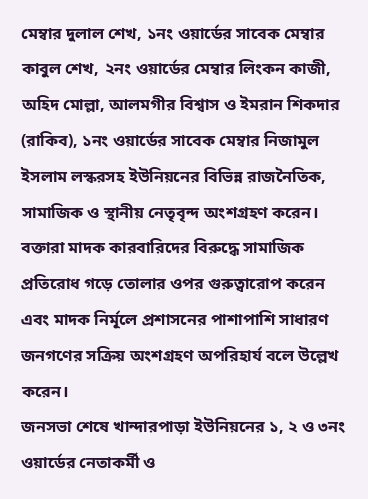মেম্বার দুলাল শেখ, ১নং ওয়ার্ডের সাবেক মেম্বার কাবুল শেখ, ২নং ওয়ার্ডের মেম্বার লিংকন কাজী, অহিদ মোল্লা, আলমগীর বিশ্বাস ও ইমরান শিকদার (রাকিব), ১নং ওয়ার্ডের সাবেক মেম্বার নিজামুল ইসলাম লস্করসহ ইউনিয়নের বিভিন্ন রাজনৈতিক, সামাজিক ও স্থানীয় নেতৃবৃন্দ অংশগ্রহণ করেন।
বক্তারা মাদক কারবারিদের বিরুদ্ধে সামাজিক প্রতিরোধ গড়ে তোলার ওপর গুরুত্বারোপ করেন এবং মাদক নির্মূলে প্রশাসনের পাশাপাশি সাধারণ জনগণের সক্রিয় অংশগ্রহণ অপরিহার্য বলে উল্লেখ করেন।
জনসভা শেষে খান্দারপাড়া ইউনিয়নের ১, ২ ও ৩নং ওয়ার্ডের নেতাকর্মী ও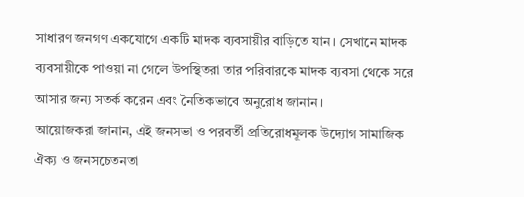সাধারণ জনগণ একযোগে একটি মাদক ব্যবসায়ীর বাড়িতে যান। সেখানে মাদক ব্যবসায়ীকে পাওয়া না গেলে উপস্থিতরা তার পরিবারকে মাদক ব্যবসা থেকে সরে আসার জন্য সতর্ক করেন এবং নৈতিকভাবে অনুরোধ জানান।
আয়োজকরা জানান, এই জনসভা ও পরবর্তী প্রতিরোধমূলক উদ্যোগ সামাজিক ঐক্য ও জনসচেতনতা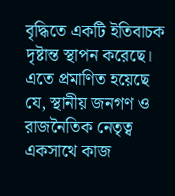বৃদ্ধিতে একটি ইতিবাচক দৃষ্টান্ত স্থাপন করেছে। এতে প্রমাণিত হয়েছে যে, স্থানীয় জনগণ ও রাজনৈতিক নেতৃত্ব একসাথে কাজ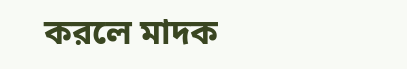করলে মাদক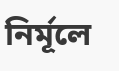নির্মূলে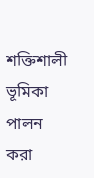শক্তিশালী ভূমিকা পালন করা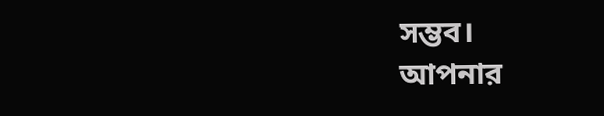সম্ভব।
আপনার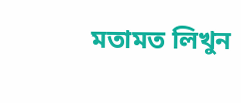মতামত লিখুন